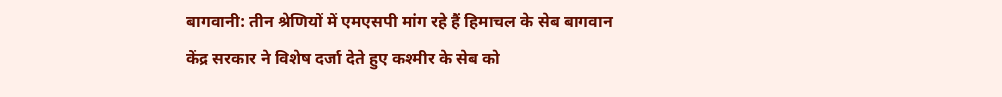बागवानी: तीन श्रेणियों में एमएसपी मांग रहे हैं हिमाचल के सेब बागवान
केंद्र सरकार ने विशेष दर्जा देते हुए कश्मीर के सेब को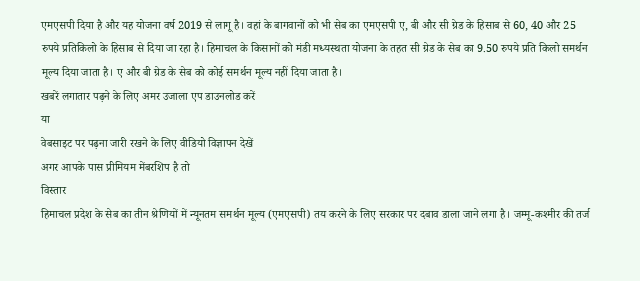एमएसपी दिया है और यह योजना वर्ष 2019 से लागू है। वहां के बागवानों को भी सेब का एमएसपी ए, बी और सी ग्रेड के हिसाब से 60, 40 और 25 रुपये प्रतिकिलो के हिसाब से दिया जा रहा है। हिमाचल के किसानों को मंडी मध्यस्थता योजना के तहत सी ग्रेड के सेब का 9.50 रुपये प्रति किलो समर्थन मूल्य दिया जाता है। ए और बी ग्रेड के सेब को कोई समर्थन मूल्य नहीं दिया जाता है।
खबरें लगातार पढ़ने के लिए अमर उजाला एप डाउनलोड करें
या
वेबसाइट पर पढ़ना जारी रखने के लिए वीडियो विज्ञापन देखें
अगर आपके पास प्रीमियम मेंबरशिप है तो
विस्तार
हिमाचल प्रदेश के सेब का तीन श्रेणियों में न्यूनतम समर्थन मूल्य (एमएसपी) तय करने के लिए सरकार पर दबाव डाला जाने लगा है। जम्मू-कश्मीर की तर्ज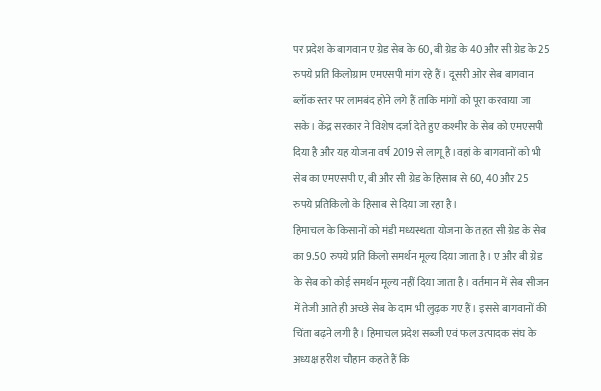पर प्रदेश के बागवान ए ग्रेड सेब के 60, बी ग्रेड के 40 और सी ग्रेड के 25 रुपये प्रति किलोग्राम एमएसपी मांग रहे हैं। दूसरी ओर सेब बागवान ब्लॉक स्तर पर लामबंद होने लगे हैं ताकि मांगों को पूरा करवाया जा सके। केंद्र सरकार ने विशेष दर्जा देते हुए कश्मीर के सेब को एमएसपी दिया है और यह योजना वर्ष 2019 से लागू है।वहां के बागवानों को भी सेब का एमएसपी ए, बी और सी ग्रेड के हिसाब से 60, 40 और 25 रुपये प्रतिकिलो के हिसाब से दिया जा रहा है।
हिमाचल के किसानों को मंडी मध्यस्थता योजना के तहत सी ग्रेड के सेब का 9.50 रुपये प्रति किलो समर्थन मूल्य दिया जाता है। ए और बी ग्रेड के सेब को कोई समर्थन मूल्य नहीं दिया जाता है। वर्तमान में सेब सीजन में तेजी आते ही अच्छे सेब के दाम भी लुढ़क गए हैं। इससे बागवानों की चिंता बढ़ने लगी है। हिमाचल प्रदेश सब्जी एवं फल उत्पादक संघ के अध्यक्ष हरीश चौहान कहते हैं कि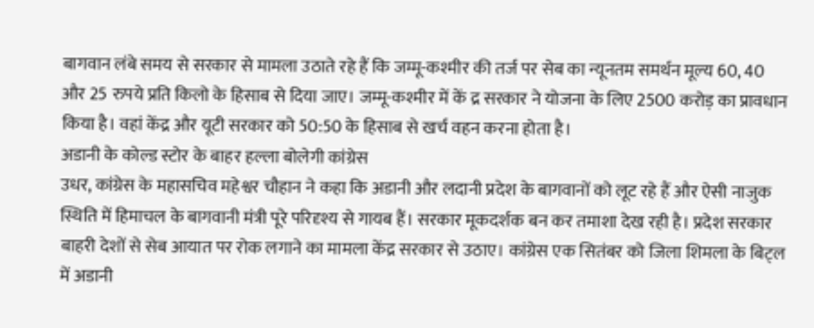बागवान लंबे समय से सरकार से मामला उठाते रहे हैं कि जम्मू-कश्मीर की तर्ज पर सेब का न्यूनतम समर्थन मूल्य 60, 40 और 25 रुपये प्रति किलो के हिसाब से दिया जाए। जम्मू-कश्मीर में कें द्र सरकार ने योजना के लिए 2500 करोड़ का प्रावधान किया है। वहां केंद्र और यूटी सरकार को 50:50 के हिसाब से खर्च वहन करना होता है।
अडानी के कोल्ड स्टोर के बाहर हल्ला बोलेगी कांग्रेस
उधर, कांग्रेस के महासचिव महेश्वर चौहान ने कहा कि अडानी और लदानी प्रदेश के बागवानों को लूट रहे हैं और ऐसी नाजुक स्थिति में हिमाचल के बागवानी मंत्री पूरे परिदृश्य से गायब हैं। सरकार मूकदर्शक बन कर तमाशा देख रही है। प्रदेश सरकार बाहरी देशों से सेब आयात पर रोक लगाने का मामला केंद्र सरकार से उठाए। कांग्रेस एक सितंबर को जिला शिमला के बिट्ल में अडानी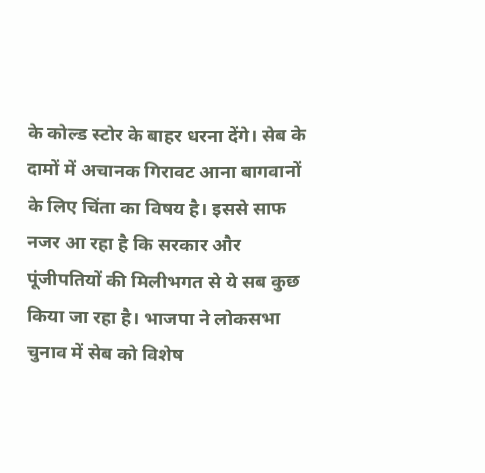के कोल्ड स्टोर के बाहर धरना देंगे। सेब के दामों में अचानक गिरावट आना बागवानों के लिए चिंता का विषय है। इससे साफ नजर आ रहा है कि सरकार और पूंजीपतियों की मिलीभगत से ये सब कुछ किया जा रहा है। भाजपा ने लोकसभा चुनाव में सेब को विशेष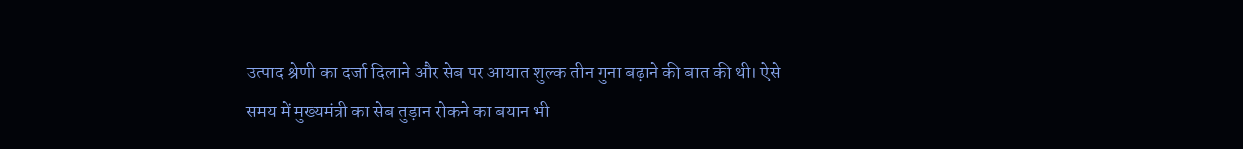उत्पाद श्रेणी का दर्जा दिलाने और सेब पर आयात शुल्क तीन गुना बढ़ाने की बात की थी। ऐसे समय में मुख्यमंत्री का सेब तुड़ान रोकने का बयान भी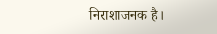निराशाजनक है।